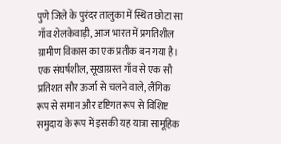पुणे जिले के पुरंदर तालुका में स्थित छोटा सा गाँव शेलकेवाड़ी, आज भारत में प्रगतिशील ग्रामीण विकास का एक प्रतीक बन गया है। एक संघर्षशील, सूखाग्रस्त गाँव से एक सौ प्रतिशत सौर ऊर्जा से चलने वाले, लैंगिक रूप से समान और दृष्टिगत रूप से विशिष्ट समुदाय के रूप में इसकी यह यात्रा सामूहिक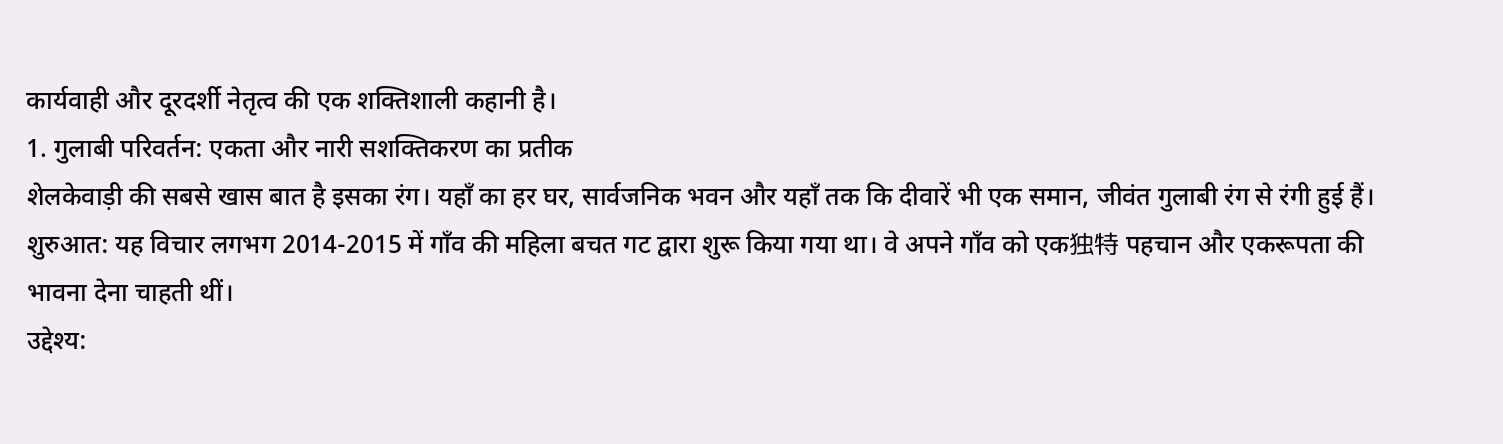कार्यवाही और दूरदर्शी नेतृत्व की एक शक्तिशाली कहानी है।
1. गुलाबी परिवर्तन: एकता और नारी सशक्तिकरण का प्रतीक
शेलकेवाड़ी की सबसे खास बात है इसका रंग। यहाँ का हर घर, सार्वजनिक भवन और यहाँ तक कि दीवारें भी एक समान, जीवंत गुलाबी रंग से रंगी हुई हैं।
शुरुआत: यह विचार लगभग 2014-2015 में गाँव की महिला बचत गट द्वारा शुरू किया गया था। वे अपने गाँव को एक独特 पहचान और एकरूपता की भावना देना चाहती थीं।
उद्देश्य: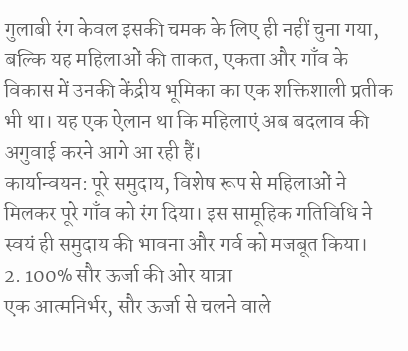गुलाबी रंग केवल इसकी चमक के लिए ही नहीं चुना गया, बल्कि यह महिलाओं की ताकत, एकता और गाँव के विकास में उनकी केंद्रीय भूमिका का एक शक्तिशाली प्रतीक भी था। यह एक ऐलान था कि महिलाएं अब बदलाव की अगुवाई करने आगे आ रही हैं।
कार्यान्वयन: पूरे समुदाय, विशेष रूप से महिलाओं ने मिलकर पूरे गाँव को रंग दिया। इस सामूहिक गतिविधि ने स्वयं ही समुदाय की भावना और गर्व को मजबूत किया।
2. 100% सौर ऊर्जा की ओर यात्रा
एक आत्मनिर्भर, सौर ऊर्जा से चलने वाले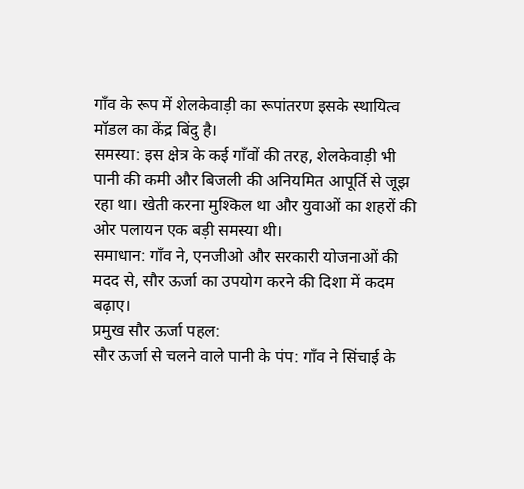गाँव के रूप में शेलकेवाड़ी का रूपांतरण इसके स्थायित्व मॉडल का केंद्र बिंदु है।
समस्या: इस क्षेत्र के कई गाँवों की तरह, शेलकेवाड़ी भी पानी की कमी और बिजली की अनियमित आपूर्ति से जूझ रहा था। खेती करना मुश्किल था और युवाओं का शहरों की ओर पलायन एक बड़ी समस्या थी।
समाधान: गाँव ने, एनजीओ और सरकारी योजनाओं की मदद से, सौर ऊर्जा का उपयोग करने की दिशा में कदम बढ़ाए।
प्रमुख सौर ऊर्जा पहल:
सौर ऊर्जा से चलने वाले पानी के पंप: गाँव ने सिंचाई के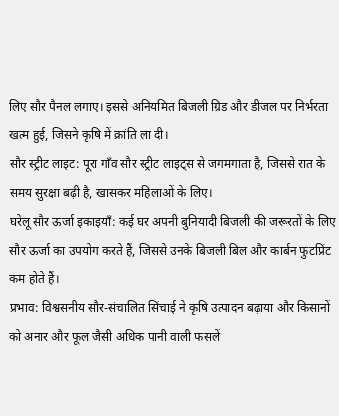लिए सौर पैनल लगाए। इससे अनियमित बिजली ग्रिड और डीजल पर निर्भरता खत्म हुई, जिसने कृषि में क्रांति ला दी।
सौर स्ट्रीट लाइट: पूरा गाँव सौर स्ट्रीट लाइट्स से जगमगाता है, जिससे रात के समय सुरक्षा बढ़ी है, खासकर महिलाओं के लिए।
घरेलू सौर ऊर्जा इकाइयाँ: कई घर अपनी बुनियादी बिजली की जरूरतों के लिए सौर ऊर्जा का उपयोग करते हैं, जिससे उनके बिजली बिल और कार्बन फुटप्रिंट कम होते हैं।
प्रभाव: विश्वसनीय सौर-संचालित सिंचाई ने कृषि उत्पादन बढ़ाया और किसानों को अनार और फूल जैसी अधिक पानी वाली फसलें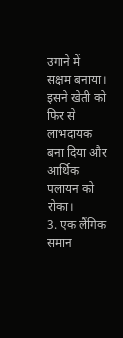उगाने में सक्षम बनाया। इसने खेती को फिर से लाभदायक बना दिया और आर्थिक पलायन को रोका।
3. एक लैंगिक समान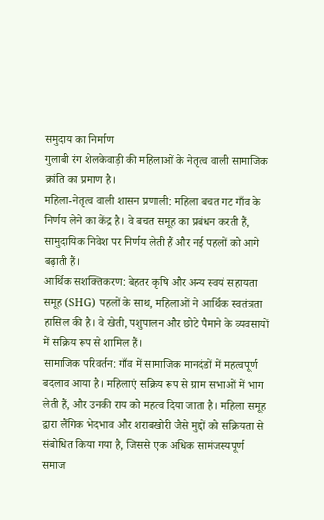समुदाय का निर्माण
गुलाबी रंग शेलकेवाड़ी की महिलाओं के नेतृत्व वाली सामाजिक क्रांति का प्रमाण है।
महिला-नेतृत्व वाली शासन प्रणाली: महिला बचत गट गाँव के निर्णय लेने का केंद्र है। वे बचत समूह का प्रबंधन करती हैं, सामुदायिक निवेश पर निर्णय लेती हैं और नई पहलों को आगे बढ़ाती हैं।
आर्थिक सशक्तिकरण: बेहतर कृषि और अन्य स्वयं सहायता समूह (SHG) पहलों के साथ, महिलाओं ने आर्थिक स्वतंत्रता हासिल की है। वे खेती, पशुपालन और छोटे पैमाने के व्यवसायों में सक्रिय रूप से शामिल हैं।
सामाजिक परिवर्तन: गाँव में सामाजिक मानदंडों में महत्वपूर्ण बदलाव आया है। महिलाएं सक्रिय रूप से ग्राम सभाओं में भाग लेती हैं, और उनकी राय को महत्व दिया जाता है। महिला समूह द्वारा लैंगिक भेदभाव और शराबखोरी जैसे मुद्दों को सक्रियता से संबोधित किया गया है, जिससे एक अधिक सामंजस्यपूर्ण समाज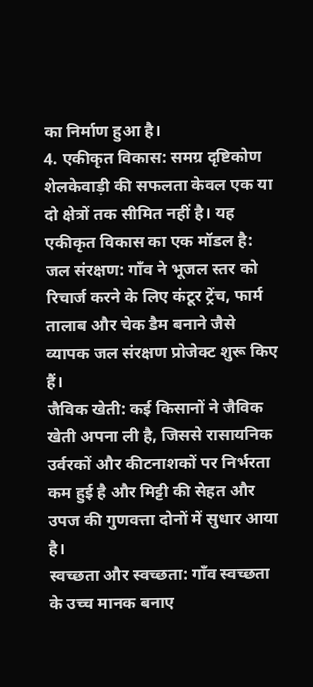का निर्माण हुआ है।
4. एकीकृत विकास: समग्र दृष्टिकोण
शेलकेवाड़ी की सफलता केवल एक या दो क्षेत्रों तक सीमित नहीं है। यह एकीकृत विकास का एक मॉडल है:
जल संरक्षण: गाँव ने भूजल स्तर को रिचार्ज करने के लिए कंटूर ट्रेंच, फार्म तालाब और चेक डैम बनाने जैसे व्यापक जल संरक्षण प्रोजेक्ट शुरू किए हैं।
जैविक खेती: कई किसानों ने जैविक खेती अपना ली है, जिससे रासायनिक उर्वरकों और कीटनाशकों पर निर्भरता कम हुई है और मिट्टी की सेहत और उपज की गुणवत्ता दोनों में सुधार आया है।
स्वच्छता और स्वच्छता: गाँव स्वच्छता के उच्च मानक बनाए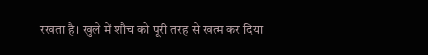रखता है। खुले में शौच को पूरी तरह से खत्म कर दिया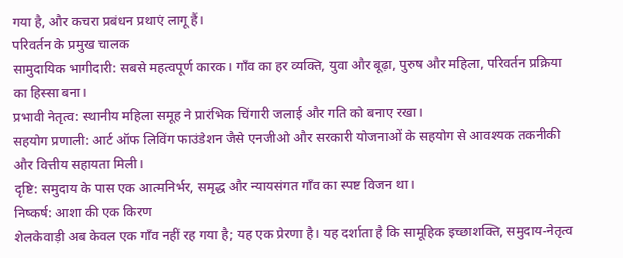गया है, और कचरा प्रबंधन प्रथाएं लागू हैं।
परिवर्तन के प्रमुख चालक
सामुदायिक भागीदारी: सबसे महत्वपूर्ण कारक। गाँव का हर व्यक्ति, युवा और बूढ़ा, पुरुष और महिला, परिवर्तन प्रक्रिया का हिस्सा बना।
प्रभावी नेतृत्व: स्थानीय महिला समूह ने प्रारंभिक चिंगारी जलाई और गति को बनाए रखा।
सहयोग प्रणाली: आर्ट ऑफ लिविंग फाउंडेशन जैसे एनजीओ और सरकारी योजनाओं के सहयोग से आवश्यक तकनीकी और वित्तीय सहायता मिली।
दृष्टि: समुदाय के पास एक आत्मनिर्भर, समृद्ध और न्यायसंगत गाँव का स्पष्ट विजन था।
निष्कर्ष: आशा की एक किरण
शेलकेवाड़ी अब केवल एक गाँव नहीं रह गया है; यह एक प्रेरणा है। यह दर्शाता है कि सामूहिक इच्छाशक्ति, समुदाय-नेतृत्व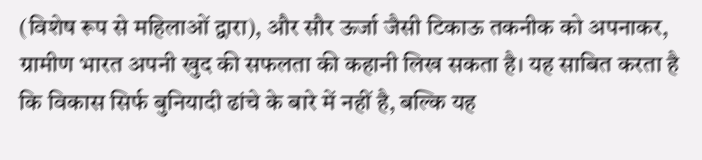(विशेष रूप से महिलाओं द्वारा), और सौर ऊर्जा जैसी टिकाऊ तकनीक को अपनाकर, ग्रामीण भारत अपनी खुद की सफलता की कहानी लिख सकता है। यह साबित करता है कि विकास सिर्फ बुनियादी ढांचे के बारे में नहीं है, बल्कि यह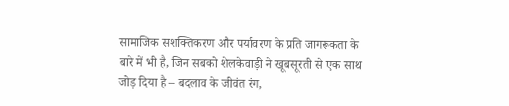सामाजिक सशक्तिकरण और पर्यावरण के प्रति जागरूकता के बारे में भी है, जिन सबको शेलकेवाड़ी ने खूबसूरती से एक साथ जोड़ दिया है – बदलाव के जीवंत रंग,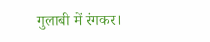गुलाबी में रंगकर।